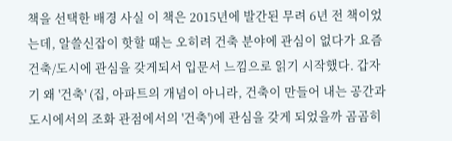책을 선택한 배경 사실 이 책은 2015년에 발간된 무려 6년 전 책이었는데, 알쓸신잡이 핫할 때는 오히려 건축 분야에 관심이 없다가 요즘 건축/도시에 관심을 갖게되서 입문서 느낌으로 읽기 시작했다. 갑자기 왜 '건축' (집, 아파트의 개념이 아니라, 건축이 만들어 내는 공간과 도시에서의 조화 관점에서의 '건축')에 관심을 갖게 되었을까 곰곰히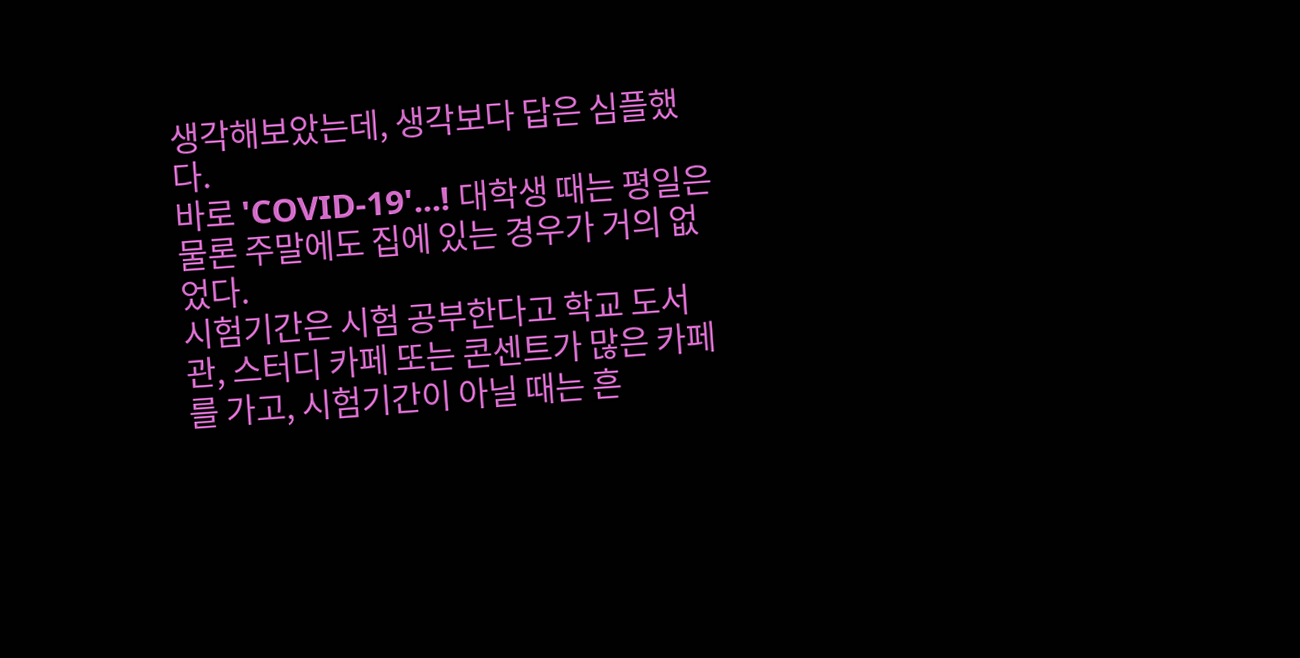생각해보았는데, 생각보다 답은 심플했다.
바로 'COVID-19'...! 대학생 때는 평일은 물론 주말에도 집에 있는 경우가 거의 없었다.
시험기간은 시험 공부한다고 학교 도서관, 스터디 카페 또는 콘센트가 많은 카페를 가고, 시험기간이 아닐 때는 흔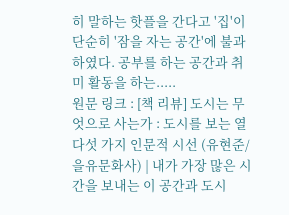히 말하는 핫플을 간다고 '집'이 단순히 '잠을 자는 공간'에 불과하였다. 공부를 하는 공간과 취미 활동을 하는.....
원문 링크 : [책 리뷰] 도시는 무엇으로 사는가 : 도시를 보는 열다섯 가지 인문적 시선 (유현준/을유문화사) | 내가 가장 많은 시간을 보내는 이 공간과 도시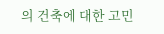의 건축에 대한 고민